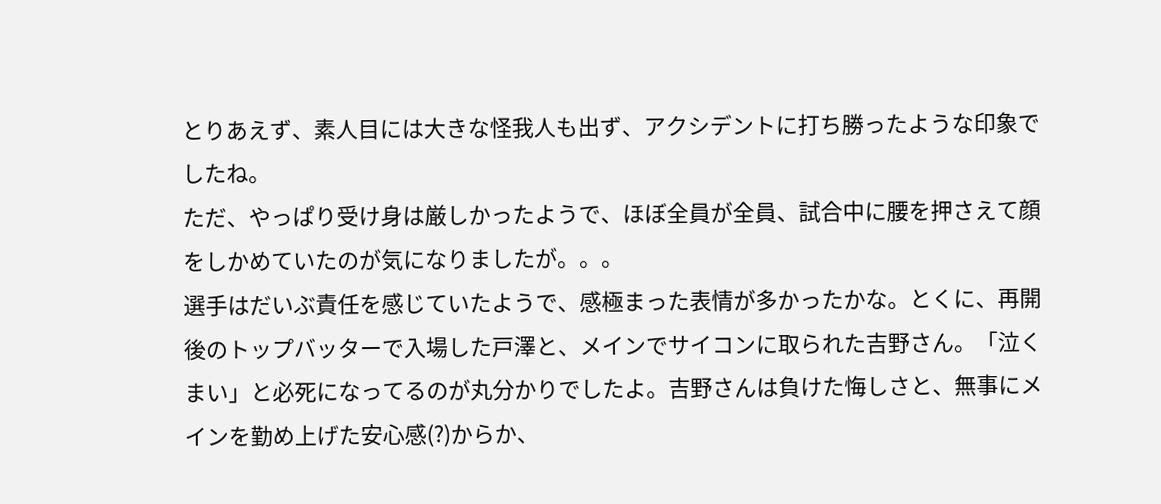とりあえず、素人目には大きな怪我人も出ず、アクシデントに打ち勝ったような印象でしたね。
ただ、やっぱり受け身は厳しかったようで、ほぼ全員が全員、試合中に腰を押さえて顔をしかめていたのが気になりましたが。。。
選手はだいぶ責任を感じていたようで、感極まった表情が多かったかな。とくに、再開後のトップバッターで入場した戸澤と、メインでサイコンに取られた吉野さん。「泣くまい」と必死になってるのが丸分かりでしたよ。吉野さんは負けた悔しさと、無事にメインを勤め上げた安心感(?)からか、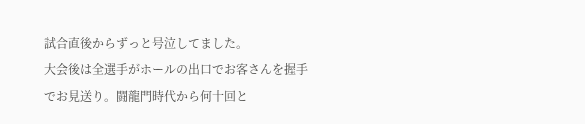試合直後からずっと号泣してました。
大会後は全選手がホールの出口でお客さんを握手でお見送り。闘龍門時代から何十回と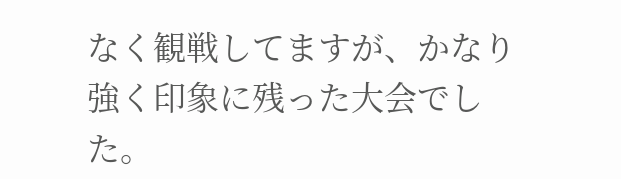なく観戦してますが、かなり強く印象に残った大会でした。